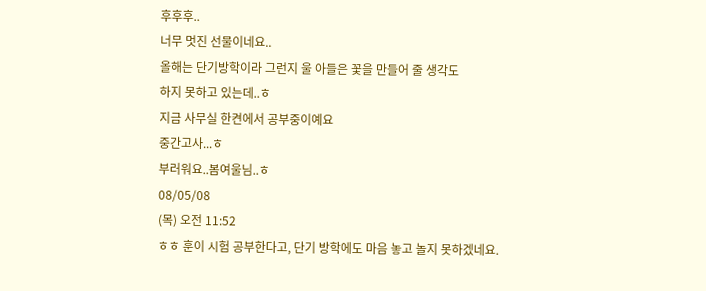후후후..
너무 멋진 선물이네요..
올해는 단기방학이라 그런지 울 아들은 꽃을 만들어 줄 생각도
하지 못하고 있는데..ㅎ
지금 사무실 한켠에서 공부중이예요
중간고사...ㅎ
부러워요..봄여울님..ㅎ
08/05/08
(목) 오전 11:52
ㅎㅎ 훈이 시험 공부한다고, 단기 방학에도 마음 놓고 놀지 못하겠네요.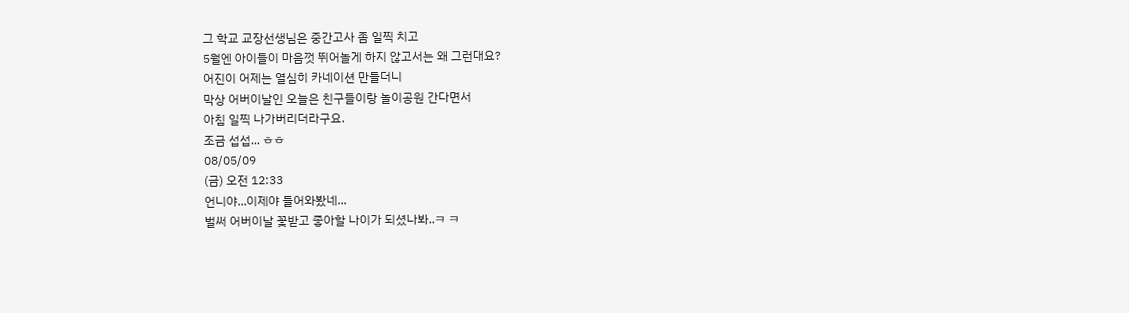그 학교 교장선생님은 중간고사 좀 일찍 치고
5월엔 아이들이 마음껏 뛰어놀게 하지 않고서는 왜 그런대요?
어진이 어제는 열심히 카네이션 만들더니
막상 어버이날인 오늘은 친구들이랑 놀이공원 간다면서
아침 일찍 나가버리더라구요.
조금 섭섭... ㅎㅎ
08/05/09
(금) 오전 12:33
언니야...이제야 들어와봤네...
벌써 어버이날 꽃받고 좋아할 나이가 되셨나봐..ㅋ ㅋ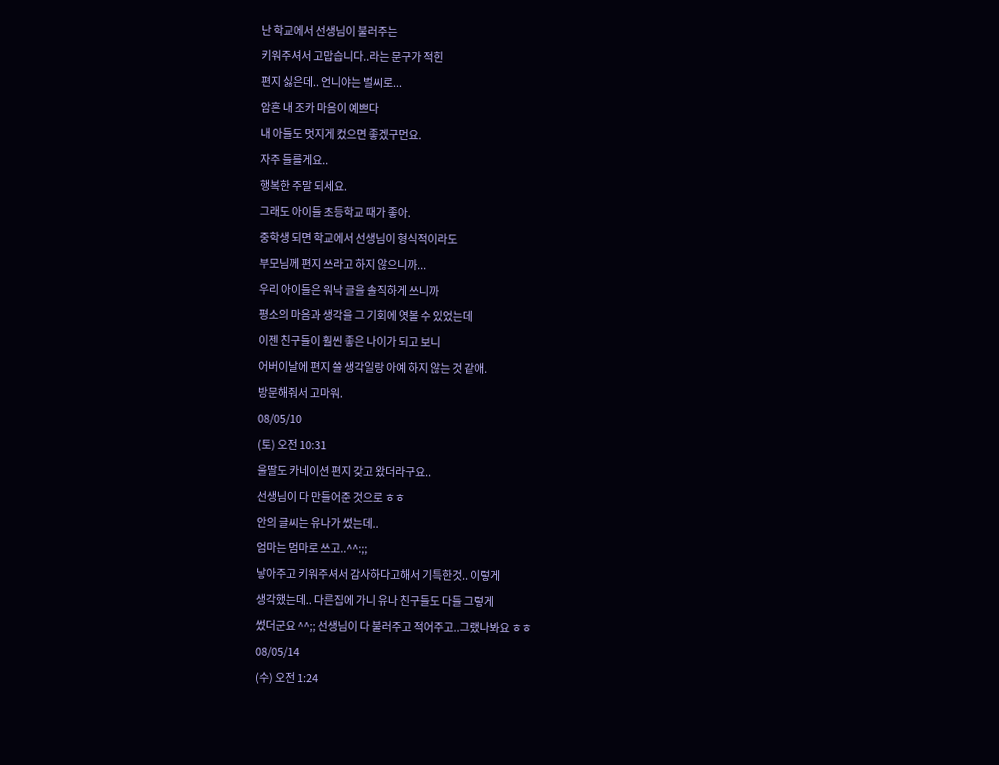난 학교에서 선생님이 불러주는
키워주셔서 고맙습니다..라는 문구가 적힌
편지 싫은데.. 언니야는 벌씨로...
암흔 내 조카 마음이 예쁘다
내 아들도 멋지게 컸으면 좋겠구먼요.
자주 들를게요..
행복한 주말 되세요.
그래도 아이들 초등학교 때가 좋아.
중학생 되면 학교에서 선생님이 형식적이라도
부모님께 편지 쓰라고 하지 않으니까...
우리 아이들은 워낙 글을 솔직하게 쓰니까
평소의 마음과 생각을 그 기회에 엿볼 수 있었는데
이젠 친구들이 훨씬 좋은 나이가 되고 보니
어버이날에 편지 쓸 생각일랑 아예 하지 않는 것 같애.
방문해줘서 고마워.
08/05/10
(토) 오전 10:31
울딸도 카네이션 편지 갖고 왔더라구요..
선생님이 다 만들어준 것으로 ㅎㅎ
안의 글씨는 유나가 썼는데..
엄마는 멈마로 쓰고..^^:;;
낳아주고 키워주셔서 감사하다고해서 기특한것.. 이렇게
생각했는데.. 다른집에 가니 유나 친구들도 다들 그렇게
썼더군요 ^^;; 선생님이 다 불러주고 적어주고..그랬나봐요 ㅎㅎ
08/05/14
(수) 오전 1:24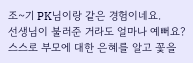조~기 PK님이랑 같은 경험이네요.
선생님이 불러준 거라도 얼마나 예뻐요?
스스로 부모에 대한 은혜를 알고 꽃을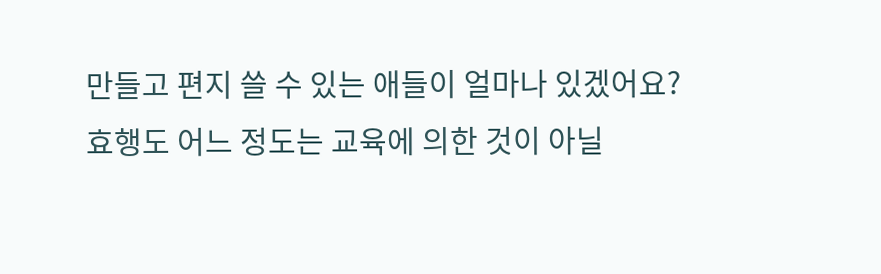만들고 편지 쓸 수 있는 애들이 얼마나 있겠어요?
효행도 어느 정도는 교육에 의한 것이 아닐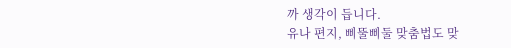까 생각이 듭니다.
유나 편지, 삐뚤삐둘 맞춤법도 맞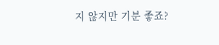지 않지만 기분 좋죠?